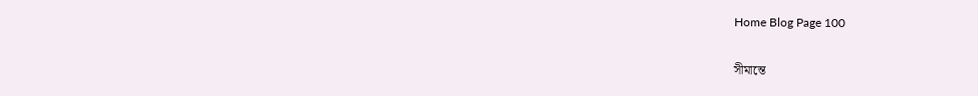Home Blog Page 100

সীমান্তে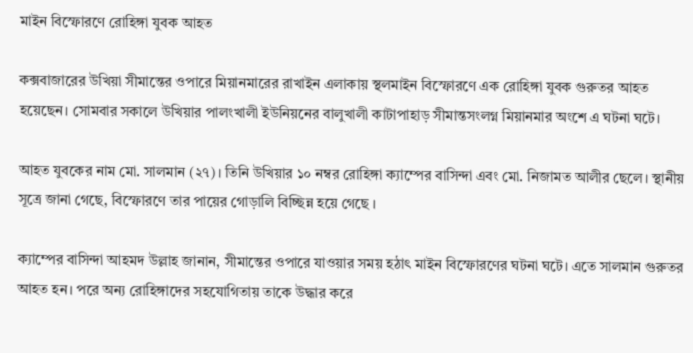মাইন বিস্ফোরণে রোহিঙ্গা যুবক আহত

কক্সবাজারের উখিয়া সীমান্তের ওপারে মিয়ানমারের রাখাইন এলাকায় স্থলমাইন বিস্ফোরণে এক রোহিঙ্গা যুবক গুরুতর আহত হয়েছেন। সোমবার সকালে উখিয়ার পালংখালী ইউনিয়নের বালুখালী কাটাপাহাড় সীমান্তসংলগ্ন মিয়ানমার অংশে এ ঘটনা ঘটে।

আহত যুবকের নাম মো. সালমান (২৭)। তিনি উখিয়ার ১০ নম্বর রোহিঙ্গা ক্যাম্পের বাসিন্দা এবং মো. নিজামত আলীর ছেলে। স্থানীয় সূত্রে জানা গেছে, বিস্ফোরণে তার পায়ের গোড়ালি বিচ্ছিন্ন হয়ে গেছে ।

ক্যাম্পের বাসিন্দা আহমদ উল্লাহ জানান, সীমান্তের ওপারে যাওয়ার সময় হঠাৎ মাইন বিস্ফোরণের ঘটনা ঘটে। এতে সালমান গুরুতর আহত হন। পরে অন্য রোহিঙ্গাদের সহযোগিতায় তাকে উদ্ধার করে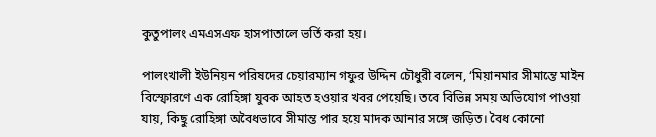কুতুপালং এমএসএফ হাসপাতালে ভর্তি করা হয়।

পালংখালী ইউনিয়ন পরিষদের চেয়ারম্যান গফুর উদ্দিন চৌধুরী বলেন, ‘মিয়ানমার সীমান্তে মাইন বিস্ফোরণে এক রোহিঙ্গা যুবক আহত হওয়ার খবর পেয়েছি। তবে বিভিন্ন সময় অভিযোগ পাওয়া যায়, কিছু রোহিঙ্গা অবৈধভাবে সীমান্ত পার হয়ে মাদক আনার সঙ্গে জড়িত। বৈধ কোনো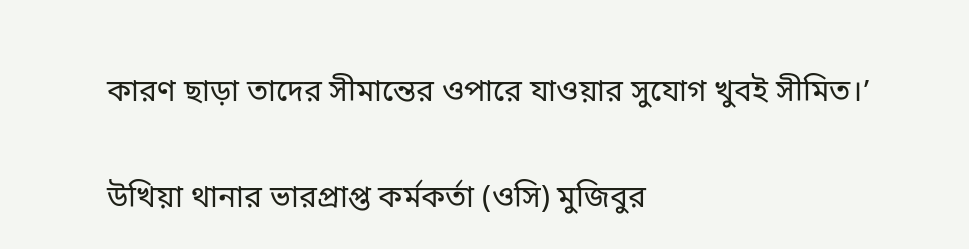কারণ ছাড়া তাদের সীমান্তের ওপারে যাওয়ার সুযোগ খুবই সীমিত।’

উখিয়া থানার ভারপ্রাপ্ত কর্মকর্তা (ওসি) মুজিবুর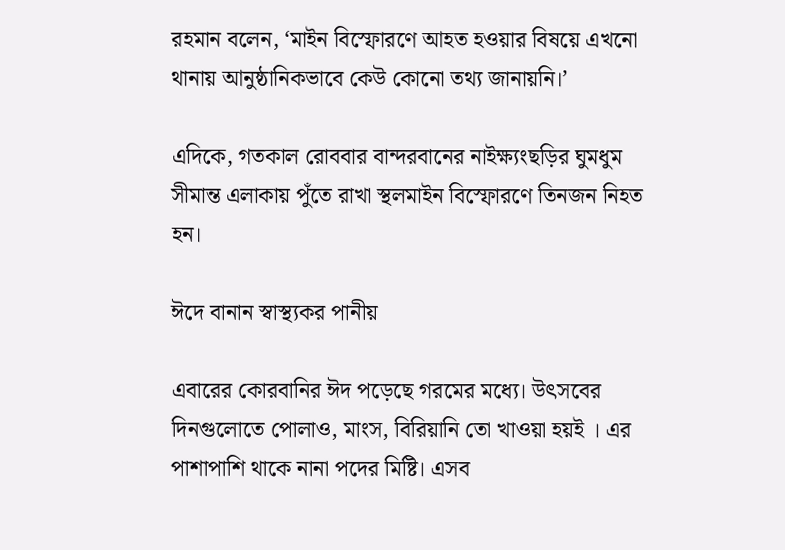রহমান বলেন, ‘মাইন বিস্ফোরণে আহত হওয়ার বিষয়ে এখনো থানায় আনুষ্ঠানিকভাবে কেউ কোনো তথ্য জানায়নি।’

এদিকে, গতকাল রোববার বান্দরবানের নাইক্ষ্যংছড়ির ঘুমধুম সীমান্ত এলাকায় পুঁতে রাখা স্থলমাইন বিস্ফোরণে তিনজন নিহত হন।

ঈদে বানান স্বাস্থ্যকর পানীয়

এবারের কোরবানির ঈদ পড়েছে গরমের মধ্যে। উৎসবের দিনগুলোতে পোলাও, মাংস, বিরিয়ানি তো খাওয়া হয়ই । এর পাশাপাশি থাকে নানা পদের মিষ্টি। এসব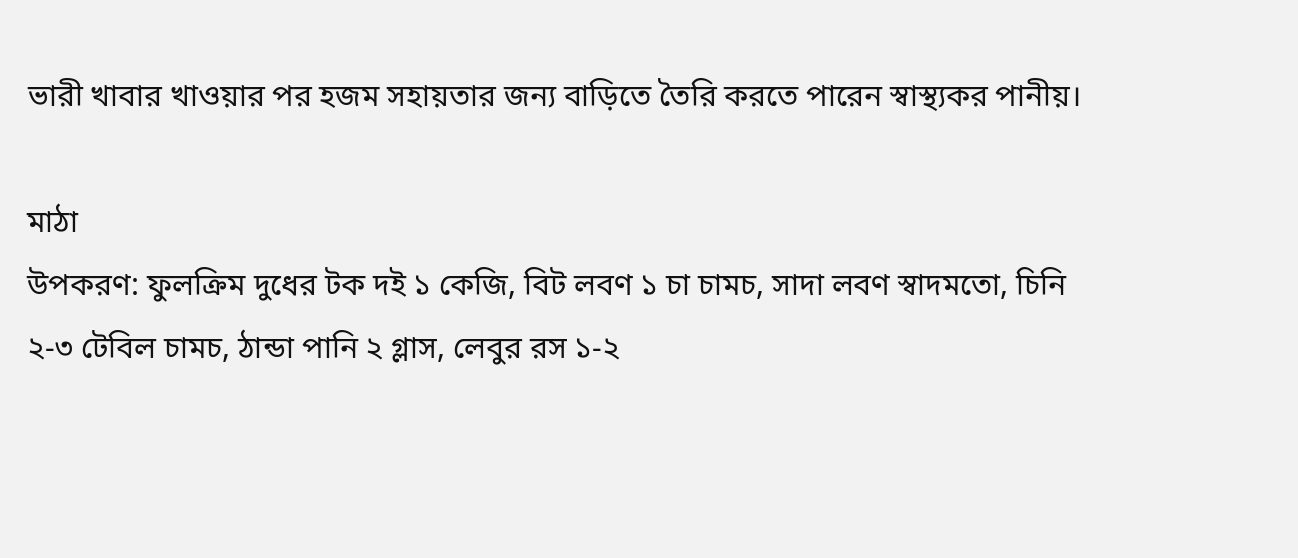ভারী খাবার খাওয়ার পর হজম সহায়তার জন্য বাড়িতে তৈরি করতে পারেন স্বাস্থ্যকর পানীয়।

মাঠা
উপকরণ: ফুলক্রিম দুধের টক দই ১ কেজি, বিট লবণ ১ চা চামচ, সাদা লবণ স্বাদমতো, চিনি ২-৩ টেবিল চামচ, ঠান্ডা পানি ২ গ্লাস, লেবুর রস ১-২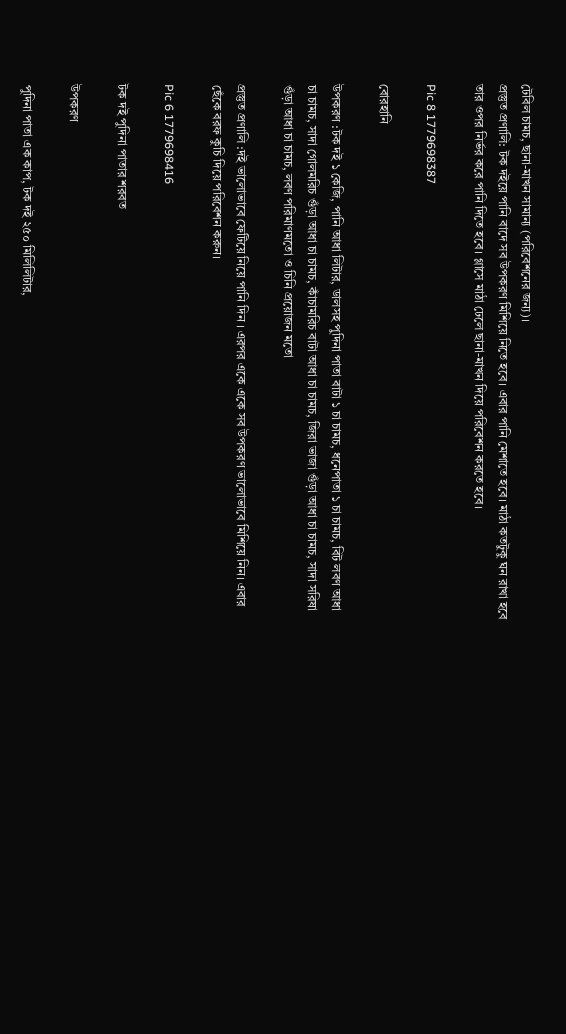টেবিল চামচ, ছানা-মাখন সামান্য (পরিবেশনের জন্য)।
প্রস্তুত প্রণালি: টক দইয়ে পানি বাদে সব উপকরণ মিশিয়ে নিতে হবে। এবার পানি মেশাতে হবে। মাঠা কতটুকু ঘন রাখা হবে তার ওপর নির্ভর করে পানি দিতে হবে। গ্লাসে মাঠা ঢেলে ছানা-মাখন দিয়ে পরিবেশন করতে হবে।

Pic 8 1779698387

বোরহানি

উপকরণ :টক দই ১ কেজি, পানি আধা লিটার, ডালসহ পুদিনা পাতা বাটা ১ চা চামচ, ধনেপাতা ১ চা চামচ, বিট লবণ আধা চা চামচ, সাদা গোলমরিচ গুঁড়া আধা চা চামচ, কাঁচামরিচ বাটা আধা চা চামচ, জিরা ভাজা গুঁড়া আধা চা চামচ, সাদা সরিষা গুঁড়া আধা চা চামচ, লবণ পরিমাণমতো ও চিনি প্রয়োজন মতো

প্রস্তুত প্রণালি :দই ভালোভাবে ফেটিয়ে নিয়ে পানি দিন । এরপর একে একে সব উপকরণ ভালোভাবে মিশিয়ে নিন। এবার ছেঁকে বরফ কুচি দিয়ে পরিবেশন করুন।

Pic 6 1779698416

টক দই পুদিনা পাতার শরবত

উপকরণ

পুদিনা পাতা এক কাপ, টক দই ২৫০ মিলিলিটার,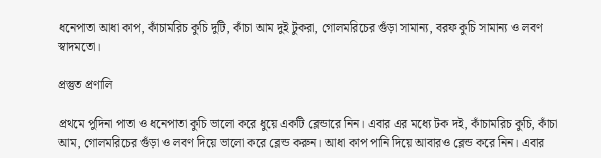ধনেপাতা আধা কাপ, কাঁচামরিচ কুচি দুটি, কাঁচা আম দুই টুকরা, গোলমরিচের গুঁড়া সামান্য, বরফ কুচি সামান্য ও লবণ স্বাদমতো।

প্রস্তুত প্রণালি

প্রথমে পুদিনা পাতা ও ধনেপাতা কুচি ভালো করে ধুয়ে একটি ব্লেন্ডারে নিন। এবার এর মধ্যে টক দই, কাঁচামরিচ কুচি, কাঁচা আম, গোলমরিচের গুঁড়া ও লবণ দিয়ে ভালো করে ব্লেন্ড করুন। আধা কাপ পানি দিয়ে আবারও ব্লেন্ড করে নিন। এবার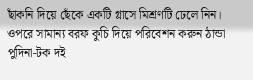ছাঁকনি দিয়ে ছেঁকে একটি গ্লাসে মিশ্রণটি ঢেলে নিন। ওপরে সামান্য বরফ কুচি দিয়ে পরিবেশন করুন ঠান্ডা পুদিনা-টক দই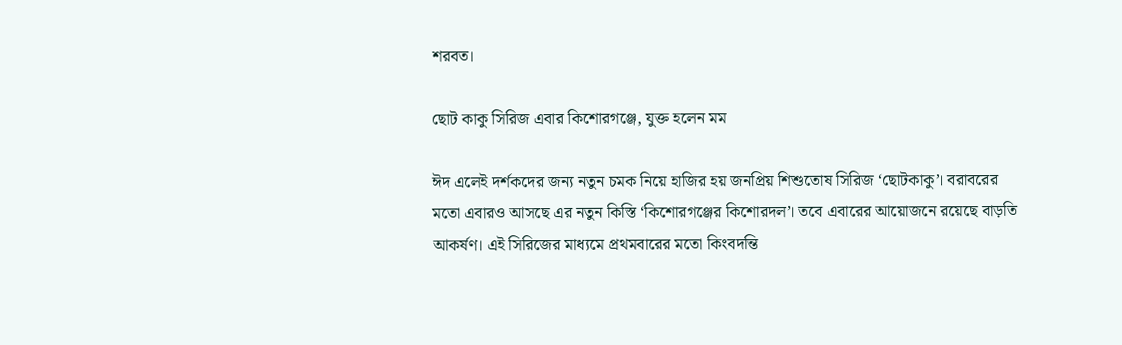শরবত।

ছোট কাকু সিরিজ এবার কিশোরগঞ্জে, যুক্ত হলেন মম

ঈদ এলেই দর্শকদের জন্য নতুন চমক নিয়ে হাজির হয় জনপ্রিয় শিশুতোষ সিরিজ ‘ছোটকাকু’। বরাবরের মতো এবারও আসছে এর নতুন কিস্তি ‘কিশোরগঞ্জের কিশোরদল’। তবে এবারের আয়োজনে রয়েছে বাড়তি আকর্ষণ। এই সিরিজের মাধ্যমে প্রথমবারের মতো কিংবদন্তি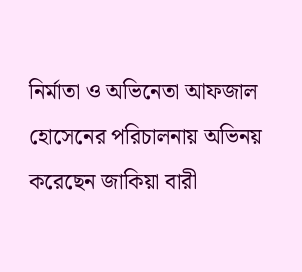নির্মাতা ও অভিনেতা আফজাল হোসেনের পরিচালনায় অভিনয় করেছেন জাকিয়া বারী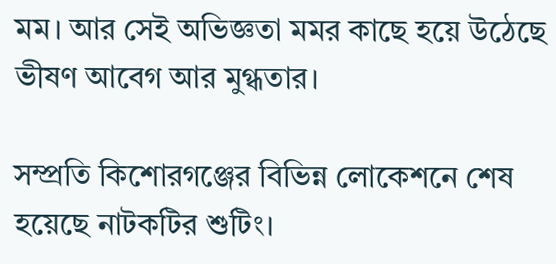মম। আর সেই অভিজ্ঞতা মমর কাছে হয়ে উঠেছে ভীষণ আবেগ আর মুগ্ধতার।

সম্প্রতি কিশোরগঞ্জের বিভিন্ন লোকেশনে শেষ হয়েছে নাটকটির শুটিং।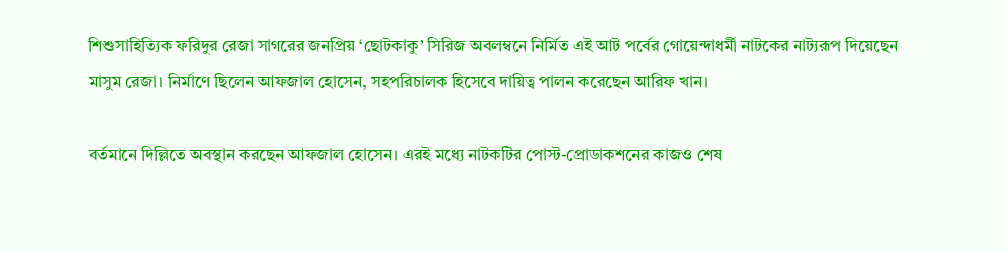শিশুসাহিত্যিক ফরিদুর রেজা সাগরের জনপ্রিয় ‘ছোটকাকু’ সিরিজ অবলম্বনে নির্মিত এই আট পর্বের গোয়েন্দাধর্মী নাটকের নাট্যরূপ দিয়েছেন মাসুম রেজা। নির্মাণে ছিলেন আফজাল হোসেন, সহপরিচালক হিসেবে দায়িত্ব পালন করেছেন আরিফ খান।

বর্তমানে দিল্লিতে অবস্থান করছেন আফজাল হোসেন। এরই মধ্যে নাটকটির পোস্ট-প্রোডাকশনের কাজও শেষ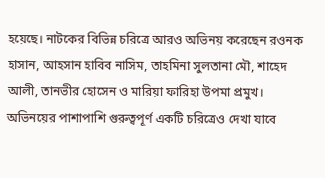হয়েছে। নাটকের বিভিন্ন চরিত্রে আরও অভিনয় করেছেন রওনক হাসান, আহসান হাবিব নাসিম, তাহমিনা সুলতানা মৌ, শাহেদ আলী, তানভীর হোসেন ও মারিয়া ফারিহা উপমা প্রমুখ। অভিনয়ের পাশাপাশি গুরুত্বপূর্ণ একটি চরিত্রেও দেখা যাবে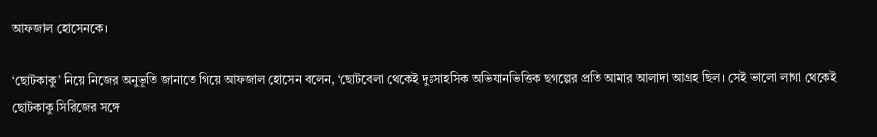আফজাল হোসেনকে।

‘ছোটকাকু’ নিয়ে নিজের অনুভূতি জানাতে গিয়ে আফজাল হোসেন বলেন, ‘ছোটবেলা থেকেই দুঃসাহসিক অভিযানভিত্তিক ছগল্পের প্রতি আমার আলাদা আগ্রহ ছিল। সেই ভালো লাগা থেকেই ছোটকাকু সিরিজের সঙ্গে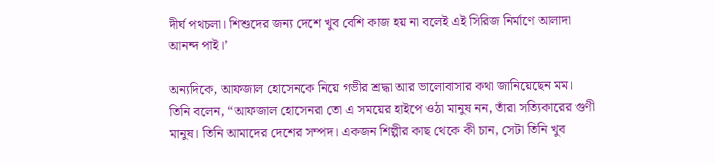দীর্ঘ পথচলা। শিশুদের জন্য দেশে খুব বেশি কাজ হয় না বলেই এই সিরিজ নির্মাণে আলাদা আনন্দ পাই।’

অন্যদিকে, আফজাল হোসেনকে নিয়ে গভীর শ্রদ্ধা আর ভালোবাসার কথা জানিয়েছেন মম। তিনি বলেন, “আফজাল হোসেনরা তো এ সময়ের হাইপে ওঠা মানুষ নন, তাঁরা সত্যিকারের গুণী মানুষ। তিনি আমাদের দেশের সম্পদ। একজন শিল্পীর কাছ থেকে কী চান, সেটা তিনি খুব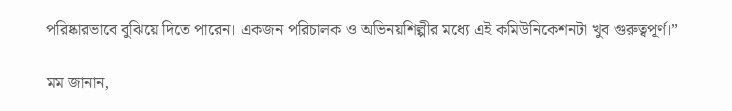পরিষ্কারভাবে বুঝিয়ে দিতে পারেন। একজন পরিচালক ও অভিনয়শিল্পীর মধ্যে এই কমিউনিকেশনটা খুব গুরুত্বপূর্ণ।”

মম জানান,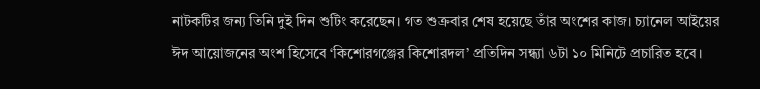নাটকটির জন্য তিনি দুই দিন শুটিং করেছেন। গত শুক্রবার শেষ হয়েছে তাঁর অংশের কাজ। চ্যানেল আইয়ের ঈদ আয়োজনের অংশ হিসেবে ‘কিশোরগঞ্জের কিশোরদল’ প্রতিদিন সন্ধ্যা ৬টা ১০ মিনিটে প্রচারিত হবে।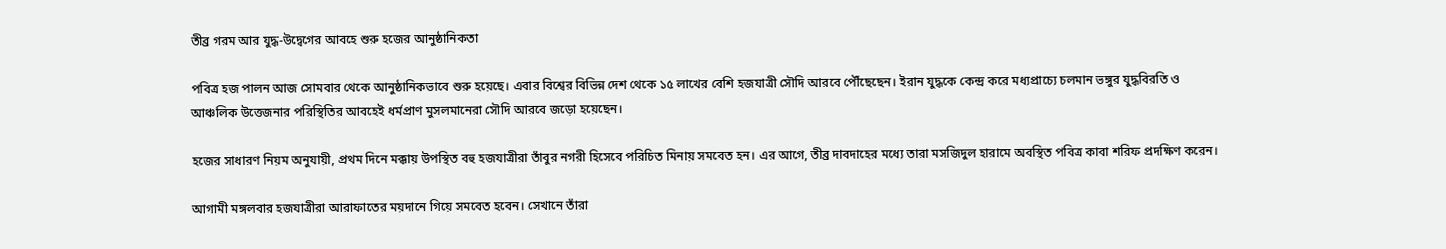তীব্র গরম আর যুদ্ধ-উদ্বেগের আবহে শুরু হজের আনুষ্ঠানিকতা

পবিত্র হজ পালন আজ সোমবার থেকে আনুষ্ঠানিকভাবে শুরু হয়েছে। এবার বিশ্বের বিভিন্ন দেশ থেকে ১৫ লাখের বেশি হজযাত্রী সৌদি আরবে পৌঁছেছেন। ইরান যুদ্ধকে কেন্দ্র করে মধ্যপ্রাচ্যে চলমান ভঙ্গুর যুদ্ধবিরতি ও আঞ্চলিক উত্তেজনার পরিস্থিতির আবহেই ধর্মপ্রাণ মুসলমানেরা সৌদি আরবে জড়ো হয়েছেন।

হজের সাধারণ নিয়ম অনুযায়ী, প্রথম দিনে মক্কায় উপস্থিত বহু হজযাত্রীরা তাঁবুর নগরী হিসেবে পরিচিত মিনায় সমবেত হন। এর আগে, তীব্র দাবদাহের মধ্যে তারা মসজিদুল হারামে অবস্থিত পবিত্র কাবা শরিফ প্রদক্ষিণ করেন।

আগামী মঙ্গলবার হজযাত্রীরা আরাফাতের ময়দানে গিয়ে সমবেত হবেন। সেখানে তাঁরা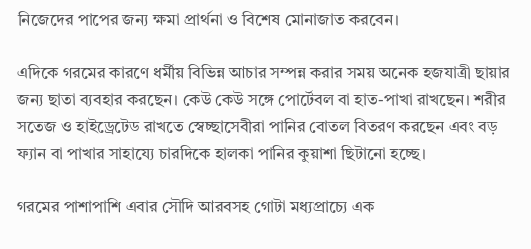নিজেদের পাপের জন্য ক্ষমা প্রার্থনা ও বিশেষ মোনাজাত করবেন।

এদিকে গরমের কারণে ধর্মীয় বিভিন্ন আচার সম্পন্ন করার সময় অনেক হজযাত্রী ছায়ার জন্য ছাতা ব্যবহার করছেন। কেউ কেউ সঙ্গে পোর্টেবল বা হাত-পাখা রাখছেন। শরীর সতেজ ও হাইড্রেটেড রাখতে স্বেচ্ছাসেবীরা পানির বোতল বিতরণ করছেন এবং বড় ফ্যান বা পাখার সাহায্যে চারদিকে হালকা পানির কুয়াশা ছিটানো হচ্ছে।

গরমের পাশাপাশি এবার সৌদি আরবসহ গোটা মধ্যপ্রাচ্যে এক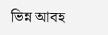ভিন্ন আবহ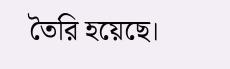তৈরি হয়েছে।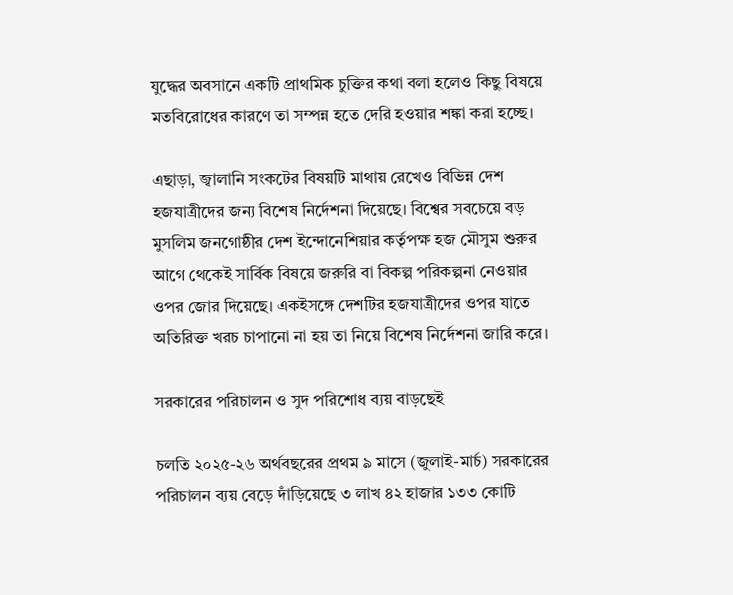যুদ্ধের অবসানে একটি প্রাথমিক চুক্তির কথা বলা হলেও কিছু বিষয়ে মতবিরোধের কারণে তা সম্পন্ন হতে দেরি হওয়ার শঙ্কা করা হচ্ছে।

এছাড়া, জ্বালানি সংকটের বিষয়টি মাথায় রেখেও বিভিন্ন দেশ হজযাত্রীদের জন্য বিশেষ নির্দেশনা দিয়েছে। বিশ্বের সবচেয়ে বড় মুসলিম জনগোষ্ঠীর দেশ ইন্দোনেশিয়ার কর্তৃপক্ষ হজ মৌসুম শুরুর আগে থেকেই সার্বিক বিষয়ে জরুরি বা বিকল্প পরিকল্পনা নেওয়ার ওপর জোর দিয়েছে। একইসঙ্গে দেশটির হজযাত্রীদের ওপর যাতে অতিরিক্ত খরচ চাপানো না হয় তা নিয়ে বিশেষ নির্দেশনা জারি করে।

সরকারের পরিচালন ও সুদ পরিশোধ ব্যয় বাড়ছেই

চলতি ২০২৫-২৬ অর্থবছরের প্রথম ৯ মাসে (জুলাই-মার্চ) সরকারের পরিচালন ব্যয় বেড়ে দাঁড়িয়েছে ৩ লাখ ৪২ হাজার ১৩৩ কোটি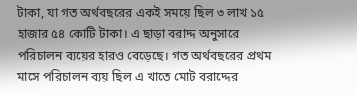টাকা, যা গত অর্থবছরের একই সময়ে ছিল ৩ লাখ ১৫ হাজার ৫৪ কোটি টাকা। এ ছাড়া বরাদ্দ অনুসারে পরিচালন ব্যয়ের হারও বেড়েছে। গত অর্থবছরের প্রথম মাসে পরিচালন ব্যয় ছিল এ খাতে মোট বরাদ্দের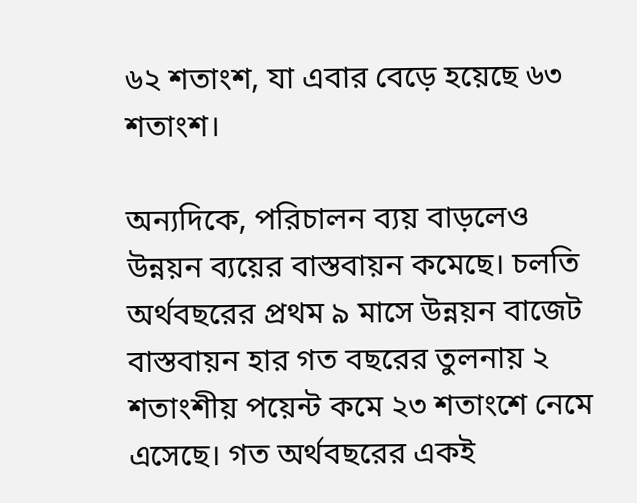৬২ শতাংশ, যা এবার বেড়ে হয়েছে ৬৩ শতাংশ।

অন্যদিকে, পরিচালন ব্যয় বাড়লেও উন্নয়ন ব্যয়ের বাস্তবায়ন কমেছে। চলতি অর্থবছরের প্রথম ৯ মাসে উন্নয়ন বাজেট বাস্তবায়ন হার গত বছরের তুলনায় ২ শতাংশীয় পয়েন্ট কমে ২৩ শতাংশে নেমে এসেছে। গত অর্থবছরের একই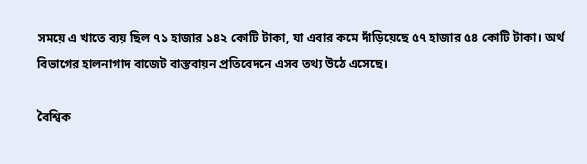সময়ে এ খাতে ব্যয় ছিল ৭১ হাজার ১৪২ কোটি টাকা, যা এবার কমে দাঁড়িয়েছে ৫৭ হাজার ৫৪ কোটি টাকা। অর্থ বিভাগের হালনাগাদ বাজেট বাস্তবায়ন প্রতিবেদনে এসব তথ্য উঠে এসেছে।

বৈশ্বিক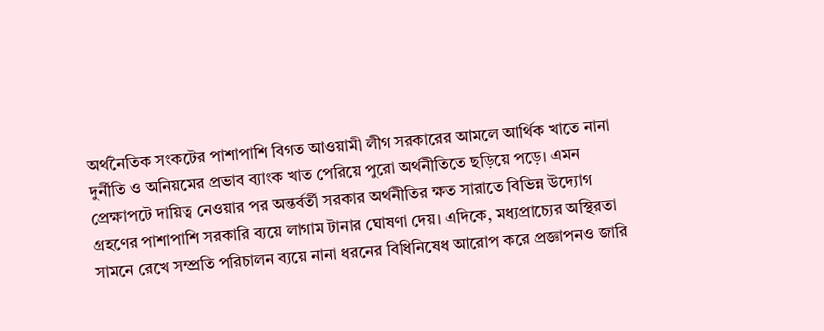অর্থনৈতিক সংকটের পাশাপাশি বিগত আওয়ামী লীগ সরকারের আমলে আর্থিক খাতে নানা দুর্নীতি ও অনিয়মের প্রভাব ব্যাংক খাত পেরিয়ে পুরো অর্থনীতিতে ছড়িয়ে পড়ে। এমন প্রেক্ষাপটে দায়িত্ব নেওয়ার পর অন্তর্বর্তী সরকার অর্থনীতির ক্ষত সারাতে বিভিন্ন উদ্যোগ গ্রহণের পাশাপাশি সরকারি ব্যয়ে লাগাম টানার ঘোষণা দেয়। এদিকে, মধ্যপ্রাচ্যের অস্থিরতা সামনে রেখে সম্প্রতি পরিচালন ব্যয়ে নানা ধরনের বিধিনিষেধ আরোপ করে প্রজ্ঞাপনও জারি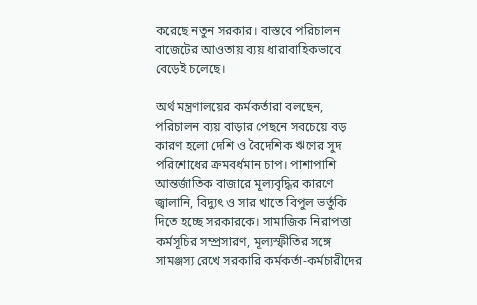করেছে নতুন সরকার। বাস্তবে পরিচালন বাজেটের আওতায় ব্যয় ধারাবাহিকভাবে বেড়েই চলেছে।

অর্থ মন্ত্রণালয়ের কর্মকর্তারা বলছেন, পরিচালন ব্যয় বাড়ার পেছনে সবচেয়ে বড় কারণ হলো দেশি ও বৈদেশিক ঋণের সুদ পরিশোধের ক্রমবর্ধমান চাপ। পাশাপাশি আন্তর্জাতিক বাজারে মূল্যবৃদ্ধির কারণে জ্বালানি, বিদ্যুৎ ও সার খাতে বিপুল ভর্তুকি দিতে হচ্ছে সরকারকে। সামাজিক নিরাপত্তা কর্মসূচির সম্প্রসারণ, মূল্যস্ফীতির সঙ্গে সামঞ্জস্য রেখে সরকারি কর্মকর্তা-কর্মচারীদের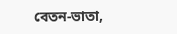বেতন-ভাতা,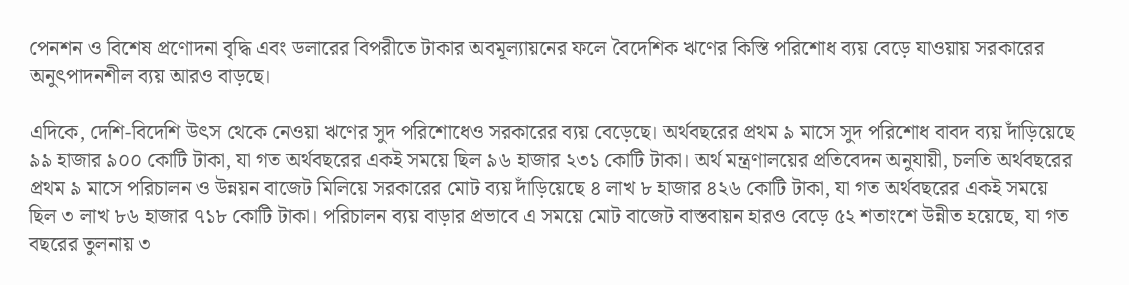পেনশন ও বিশেষ প্রণোদনা বৃদ্ধি এবং ডলারের বিপরীতে টাকার অবমূল্যায়নের ফলে বৈদেশিক ঋণের কিস্তি পরিশোধ ব্যয় বেড়ে যাওয়ায় সরকারের অনুৎপাদনশীল ব্যয় আরও বাড়ছে।

এদিকে, দেশি-বিদেশি উৎস থেকে নেওয়া ঋণের সুদ পরিশোধেও সরকারের ব্যয় বেড়েছে। অর্থবছরের প্রথম ৯ মাসে সুদ পরিশোধ বাবদ ব্যয় দাঁড়িয়েছে ৯৯ হাজার ৯০০ কোটি টাকা, যা গত অর্থবছরের একই সময়ে ছিল ৯৬ হাজার ২৩১ কোটি টাকা। অর্থ মন্ত্রণালয়ের প্রতিবেদন অনুযায়ী, চলতি অর্থবছরের প্রথম ৯ মাসে পরিচালন ও উন্নয়ন বাজেট মিলিয়ে সরকারের মোট ব্যয় দাঁড়িয়েছে ৪ লাখ ৮ হাজার ৪২৬ কোটি টাকা, যা গত অর্থবছরের একই সময়ে ছিল ৩ লাখ ৮৬ হাজার ৭১৮ কোটি টাকা। পরিচালন ব্যয় বাড়ার প্রভাবে এ সময়ে মোট বাজেট বাস্তবায়ন হারও বেড়ে ৫২ শতাংশে উন্নীত হয়েছে, যা গত বছরের তুলনায় ৩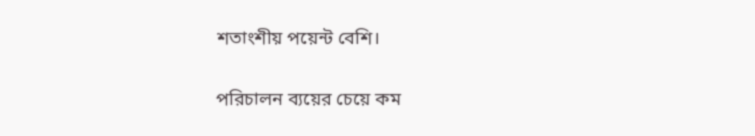শতাংশীয় পয়েন্ট বেশি।

পরিচালন ব্যয়ের চেয়ে কম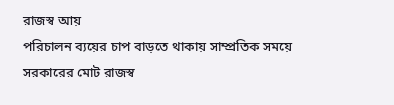রাজস্ব আয়
পরিচালন ব্যয়ের চাপ বাড়তে থাকায় সাম্প্রতিক সময়ে সরকারের মোট রাজস্ব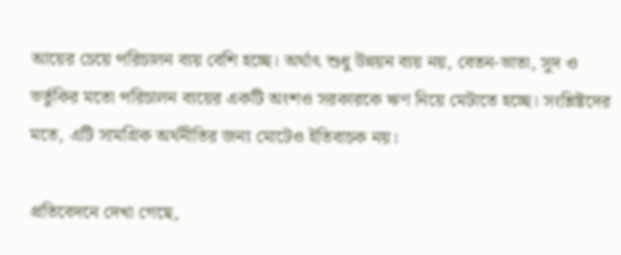আয়ের চেয়ে পরিচালন ব্যয় বেশি হচ্ছে। অর্থাৎ শুধু উন্নয়ন ব্যয় নয়, বেতন-ভাতা, সুদ ও ভর্তুকির মতো পরিচালন ব্যয়ের একটি অংশও সরকারকে ঋণ নিয়ে মেটাতে হচ্ছে। সংশ্লিষ্টদের মতে, এটি সামগ্রিক অর্থনীতির জন্য মোটেও ইতিবাচক নয়।

প্রতিবেদনে দেখা গেছে,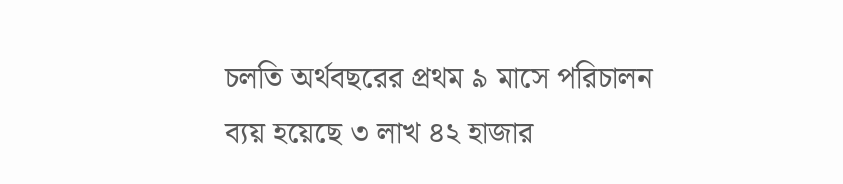চলতি অর্থবছরের প্রথম ৯ মাসে পরিচালন ব্যয় হয়েছে ৩ লাখ ৪২ হাজার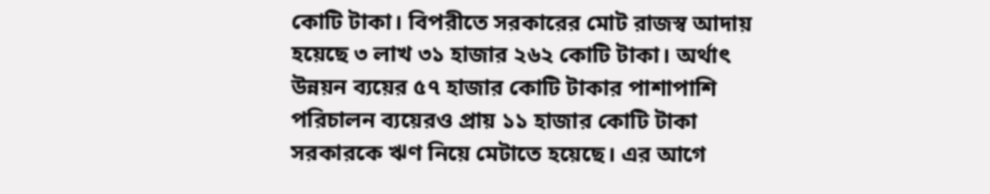কোটি টাকা। বিপরীতে সরকারের মোট রাজস্ব আদায় হয়েছে ৩ লাখ ৩১ হাজার ২৬২ কোটি টাকা। অর্থাৎ উন্নয়ন ব্যয়ের ৫৭ হাজার কোটি টাকার পাশাপাশি পরিচালন ব্যয়েরও প্রায় ১১ হাজার কোটি টাকা সরকারকে ঋণ নিয়ে মেটাতে হয়েছে। এর আগে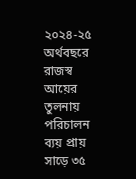২০২৪-২৫ অর্থবছরে রাজস্ব আয়ের তুলনায় পরিচালন ব্যয় প্রায় সাড়ে ৩৫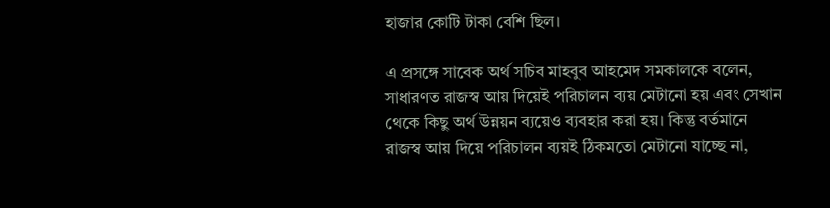হাজার কোটি টাকা বেশি ছিল।

এ প্রসঙ্গে সাবেক অর্থ সচিব মাহবুব আহমেদ সমকালকে বলেন, সাধারণত রাজস্ব আয় দিয়েই পরিচালন ব্যয় মেটানো হয় এবং সেখান থেকে কিছু অর্থ উন্নয়ন ব্যয়েও ব্যবহার করা হয়। কিন্তু বর্তমানে রাজস্ব আয় দিয়ে পরিচালন ব্যয়ই ঠিকমতো মেটানো যাচ্ছে না,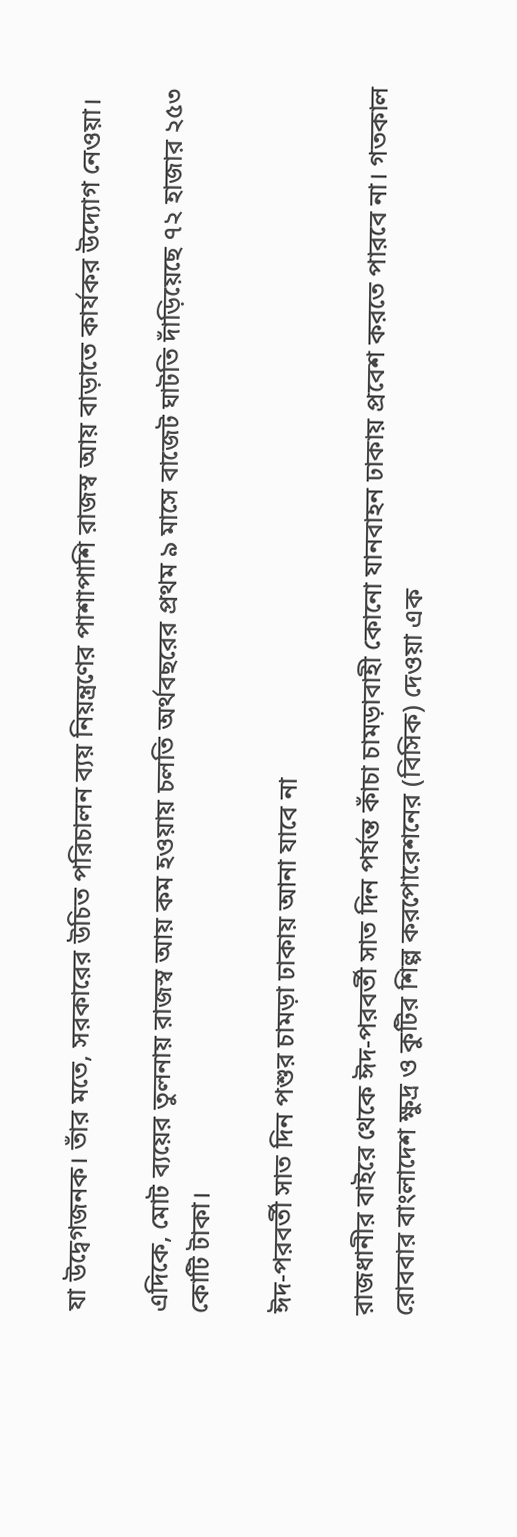যা উদ্বেগজনক। তাঁর মতে, সরকারের উচিত পরিচালন ব্যয় নিয়ন্ত্রণের পাশাপাশি রাজস্ব আয় বাড়াতে কার্যকর উদ্যোগ নেওয়া।

এদিকে, মোট ব্যয়ের তুলনায় রাজস্ব আয় কম হওয়ায় চলতি অর্থবছরের প্রথম ৯ মাসে বাজেট ঘাটতি দাঁড়িয়েছে ৭২ হাজার ২৫৩ কোটি টাকা।

ঈদ-পরবর্তী সাত দিন পশুর চামড়া ঢাকায় আনা যাবে না

রাজধানীর বাইরে থেকে ঈদ-পরবর্তী সাত দিন পর্যন্ত কাঁচা চামড়াবাহী কোনো যানবাহন ঢাকায় প্রবেশ করতে পারবে না। গতকাল রোববার বাংলাদেশ ক্ষুদ্র ও কুটির শিল্প করপোরেশনের (বিসিক) দেওয়া এক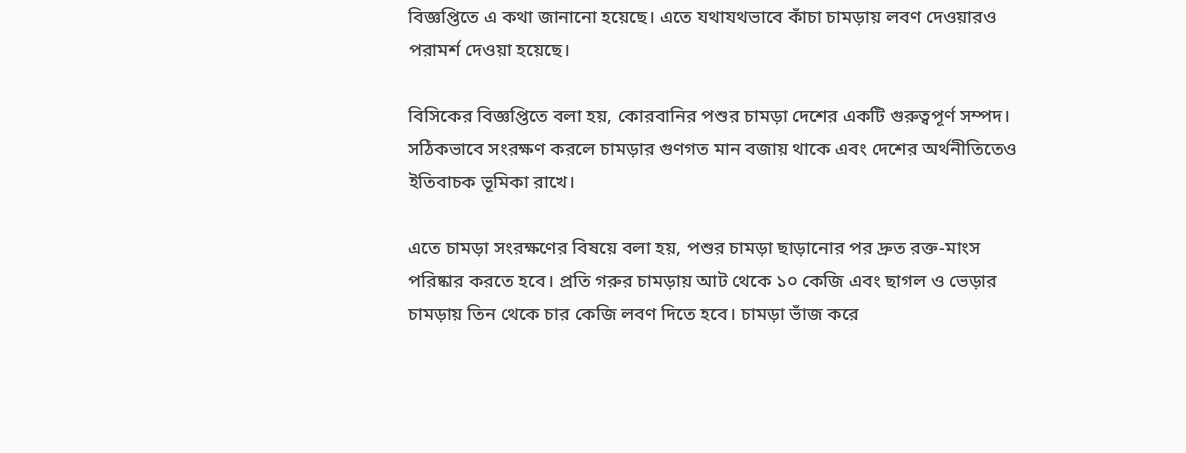বিজ্ঞপ্তিতে এ কথা জানানো হয়েছে। এতে যথাযথভাবে কাঁচা চামড়ায় লবণ দেওয়ারও পরামর্শ দেওয়া হয়েছে।

বিসিকের বিজ্ঞপ্তিতে বলা হয়, কোরবানির পশুর চামড়া দেশের একটি গুরুত্বপূর্ণ সম্পদ। সঠিকভাবে সংরক্ষণ করলে চামড়ার গুণগত মান বজায় থাকে এবং দেশের অর্থনীতিতেও ইতিবাচক ভূমিকা রাখে।

এতে চামড়া সংরক্ষণের বিষয়ে বলা হয়, পশুর চামড়া ছাড়ানোর পর দ্রুত রক্ত-মাংস পরিষ্কার করতে হবে। প্রতি গরুর চামড়ায় আট থেকে ১০ কেজি এবং ছাগল ও ভেড়ার চামড়ায় তিন থেকে চার কেজি লবণ দিতে হবে। চামড়া ভাঁজ করে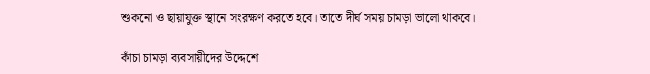শুকনো ও ছায়াযুক্ত স্থানে সংরক্ষণ করতে হবে। তাতে দীর্ঘ সময় চামড়া ভালো থাকবে।

কাঁচা চামড়া ব্যবসায়ীদের উদ্দেশে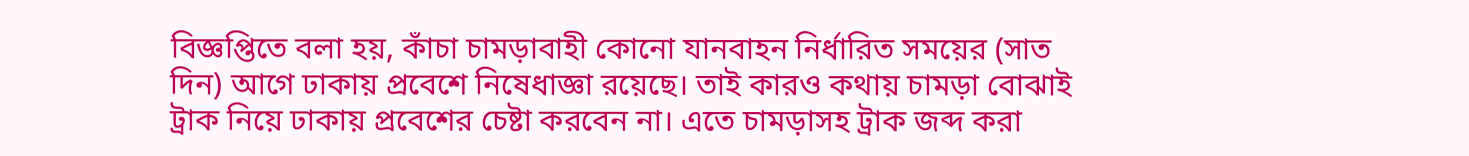বিজ্ঞপ্তিতে বলা হয়, কাঁচা চামড়াবাহী কোনো যানবাহন নির্ধারিত সময়ের (সাত দিন) আগে ঢাকায় প্রবেশে নিষেধাজ্ঞা রয়েছে। তাই কারও কথায় চামড়া বোঝাই ট্রাক নিয়ে ঢাকায় প্রবেশের চেষ্টা করবেন না। এতে চামড়াসহ ট্রাক জব্দ করা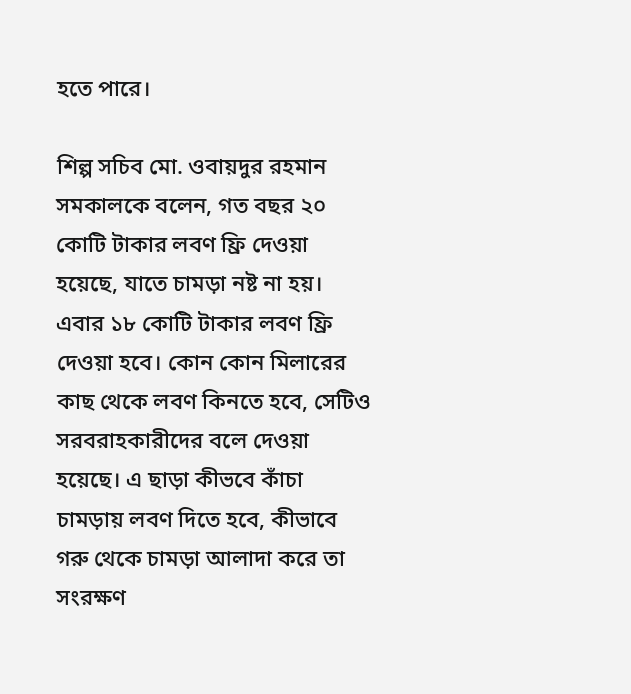হতে পারে।

শিল্প সচিব মো. ওবায়দুর রহমান সমকালকে বলেন, গত বছর ২০ কোটি টাকার লবণ ফ্রি দেওয়া হয়েছে, যাতে চামড়া নষ্ট না হয়। এবার ১৮ কোটি টাকার লবণ ফ্রি দেওয়া হবে। কোন কোন মিলারের কাছ থেকে লবণ কিনতে হবে, সেটিও সরবরাহকারীদের বলে দেওয়া হয়েছে। এ ছাড়া কীভবে কাঁচা চামড়ায় লবণ দিতে হবে, কীভাবে গরু থেকে চামড়া আলাদা করে তা সংরক্ষণ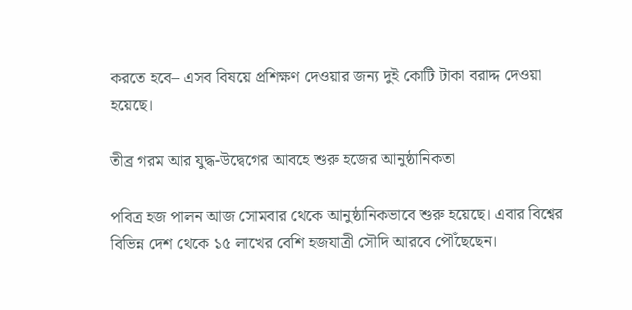করতে হবে– এসব বিষয়ে প্রশিক্ষণ দেওয়ার জন্য দুই কোটি টাকা বরাদ্দ দেওয়া হয়েছে।

তীব্র গরম আর যুদ্ধ-উদ্বেগের আবহে শুরু হজের আনুষ্ঠানিকতা

পবিত্র হজ পালন আজ সোমবার থেকে আনুষ্ঠানিকভাবে শুরু হয়েছে। এবার বিশ্বের বিভিন্ন দেশ থেকে ১৫ লাখের বেশি হজযাত্রী সৌদি আরবে পৌঁছেছেন।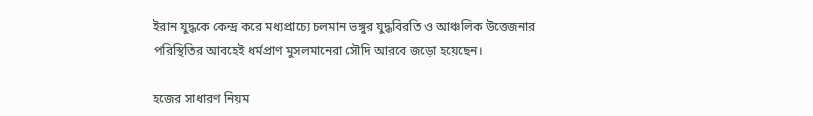ইরান যুদ্ধকে কেন্দ্র করে মধ্যপ্রাচ্যে চলমান ভঙ্গুর যুদ্ধবিরতি ও আঞ্চলিক উত্তেজনার পরিস্থিতির আবহেই ধর্মপ্রাণ মুসলমানেরা সৌদি আরবে জড়ো হয়েছেন।

হজের সাধারণ নিয়ম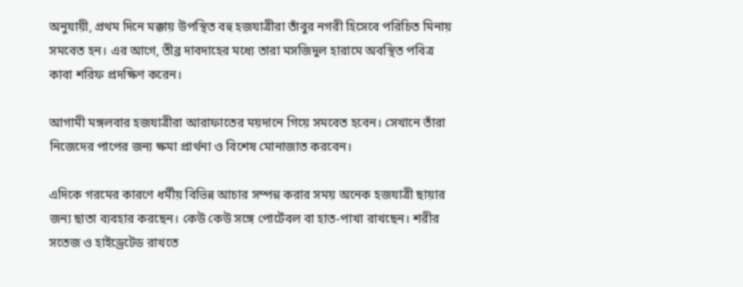অনুযায়ী, প্রথম দিনে মক্কায় উপস্থিত বহু হজযাত্রীরা তাঁবুর নগরী হিসেবে পরিচিত মিনায় সমবেত হন। এর আগে, তীব্র দাবদাহের মধ্যে তারা মসজিদুল হারামে অবস্থিত পবিত্র কাবা শরিফ প্রদক্ষিণ করেন।

আগামী মঙ্গলবার হজযাত্রীরা আরাফাতের ময়দানে গিয়ে সমবেত হবেন। সেখানে তাঁরা নিজেদের পাপের জন্য ক্ষমা প্রার্থনা ও বিশেষ মোনাজাত করবেন।

এদিকে গরমের কারণে ধর্মীয় বিভিন্ন আচার সম্পন্ন করার সময় অনেক হজযাত্রী ছায়ার জন্য ছাতা ব্যবহার করছেন। কেউ কেউ সঙ্গে পোর্টেবল বা হাত-পাখা রাখছেন। শরীর সতেজ ও হাইড্রেটেড রাখতে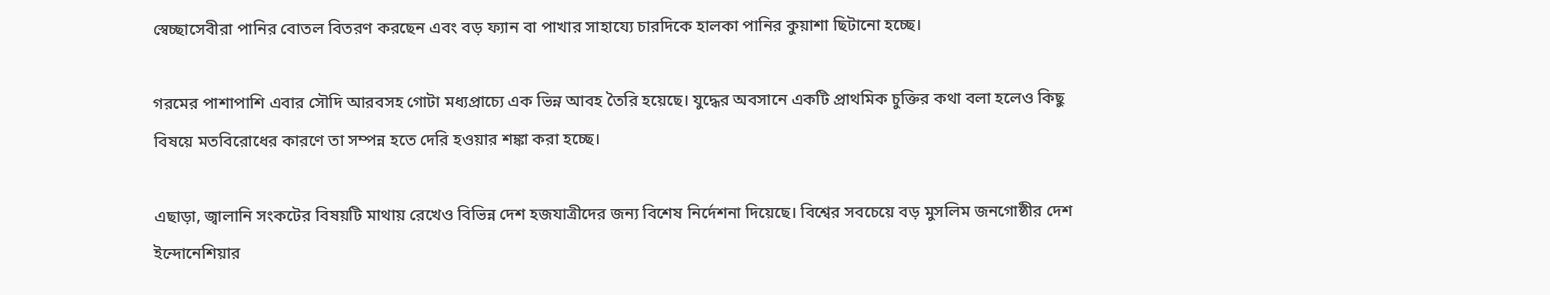স্বেচ্ছাসেবীরা পানির বোতল বিতরণ করছেন এবং বড় ফ্যান বা পাখার সাহায্যে চারদিকে হালকা পানির কুয়াশা ছিটানো হচ্ছে।

গরমের পাশাপাশি এবার সৌদি আরবসহ গোটা মধ্যপ্রাচ্যে এক ভিন্ন আবহ তৈরি হয়েছে। যুদ্ধের অবসানে একটি প্রাথমিক চুক্তির কথা বলা হলেও কিছু বিষয়ে মতবিরোধের কারণে তা সম্পন্ন হতে দেরি হওয়ার শঙ্কা করা হচ্ছে।

এছাড়া, জ্বালানি সংকটের বিষয়টি মাথায় রেখেও বিভিন্ন দেশ হজযাত্রীদের জন্য বিশেষ নির্দেশনা দিয়েছে। বিশ্বের সবচেয়ে বড় মুসলিম জনগোষ্ঠীর দেশ ইন্দোনেশিয়ার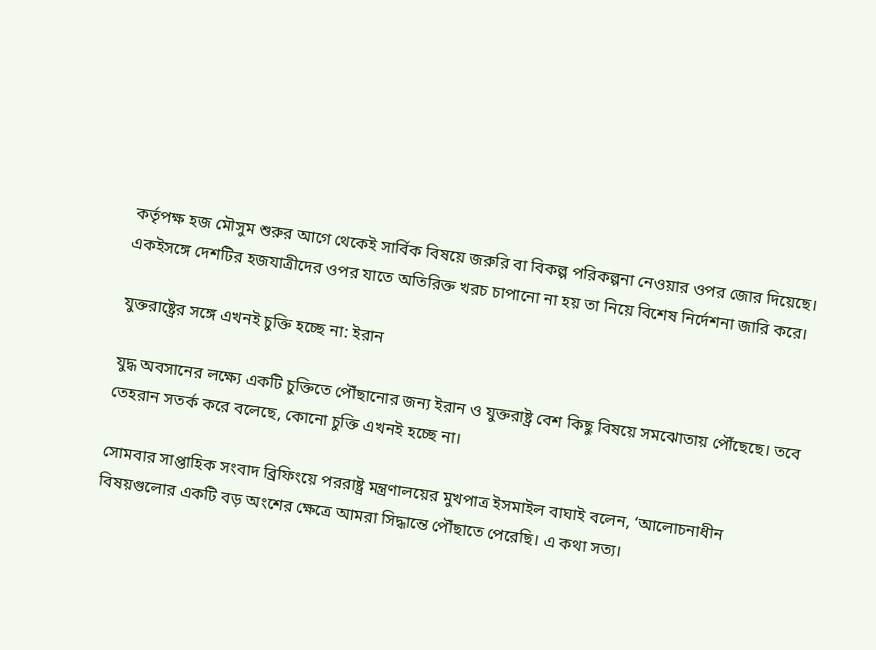কর্তৃপক্ষ হজ মৌসুম শুরুর আগে থেকেই সার্বিক বিষয়ে জরুরি বা বিকল্প পরিকল্পনা নেওয়ার ওপর জোর দিয়েছে। একইসঙ্গে দেশটির হজযাত্রীদের ওপর যাতে অতিরিক্ত খরচ চাপানো না হয় তা নিয়ে বিশেষ নির্দেশনা জারি করে।

যুক্তরাষ্ট্রের সঙ্গে এখনই চুক্তি হচ্ছে না: ইরান

যুদ্ধ অবসানের লক্ষ্যে একটি চুক্তিতে পৌঁছানোর জন্য ইরান ও যুক্তরাষ্ট্র বেশ কিছু বিষয়ে সমঝোতায় পৌঁছেছে। তবে তেহরান সতর্ক করে বলেছে, কোনো চুক্তি এখনই হচ্ছে না।

সোমবার সাপ্তাহিক সংবাদ ব্রিফিংয়ে পররাষ্ট্র মন্ত্রণালয়ের মুখপাত্র ইসমাইল বাঘাই বলেন, ‘আলোচনাধীন বিষয়গুলোর একটি বড় অংশের ক্ষেত্রে আমরা সিদ্ধান্তে পৌঁছাতে পেরেছি। এ কথা সত্য।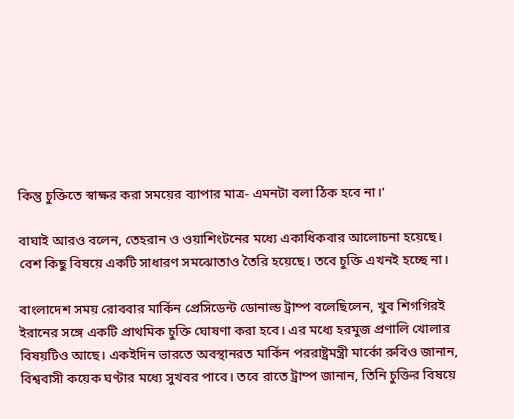কিন্তু চুক্তিতে স্বাক্ষর করা সময়ের ব্যাপার মাত্র- এমনটা বলা ঠিক হবে না।’

বাঘাই আরও বলেন, তেহরান ও ওয়াশিংটনের মধ্যে একাধিকবার আলোচনা হয়েছে। বেশ কিছু বিষয়ে একটি সাধারণ সমঝোতাও তৈরি হয়েছে। তবে চুক্তি এখনই হচ্ছে না।

বাংলাদেশ সময় রোববার মার্কিন প্রেসিডেন্ট ডোনাল্ড ট্রাম্প বলেছিলেন, খুব শিগগিরই ইরানের সঙ্গে একটি প্রাথমিক চুক্তি ঘোষণা করা হবে। এর মধ্যে হরমুজ প্রণালি খোলার বিষয়টিও আছে। একইদিন ভারতে অবস্থানরত মার্কিন পররাষ্ট্রমন্ত্রী মার্কো রুবিও জানান, বিশ্ববাসী কয়েক ঘণ্টার মধ্যে সুখবর পাবে। তবে রাতে ট্রাম্প জানান, তিনি চুক্তির বিষয়ে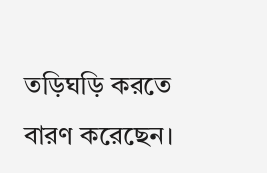তড়িঘড়ি করতে বারণ করেছেন।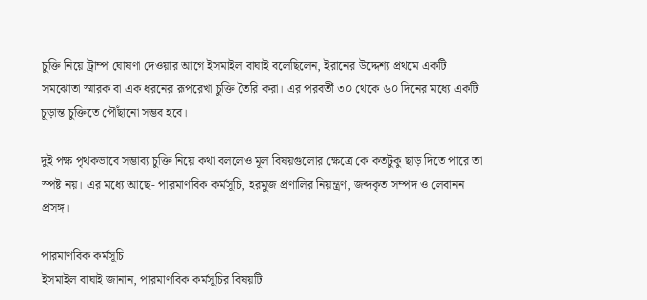চুক্তি নিয়ে ট্রাম্প ঘোষণা দেওয়ার আগে ইসমাইল বাঘাই বলেছিলেন, ইরানের উদ্দেশ্য প্রথমে একটি সমঝোতা স্মারক বা এক ধরনের রূপরেখা চুক্তি তৈরি করা। এর পরবর্তী ৩০ থেকে ৬০ দিনের মধ্যে একটি চূড়ান্ত চুক্তিতে পৌঁছানো সম্ভব হবে।

দুই পক্ষ পৃথকভাবে সম্ভাব্য চুক্তি নিয়ে কথা বললেও মূল বিষয়গুলোর ক্ষেত্রে কে কতটুকু ছাড় দিতে পারে তা স্পষ্ট নয়। এর মধ্যে আছে- পারমাণবিক কর্মসূচি, হরমুজ প্রণালির নিয়ন্ত্রণ, জব্দকৃত সম্পদ ও লেবানন প্রসঙ্গ।

পারমাণবিক কর্মসূচি
ইসমাইল বাঘাই জানান, পারমাণবিক কর্মসূচির বিষয়টি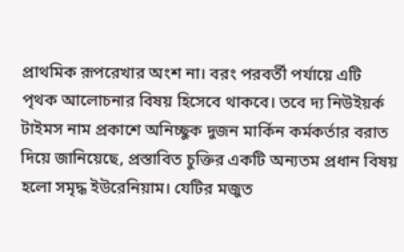প্রাথমিক রূপরেখার অংশ না। বরং পরবর্তী পর্যায়ে এটি পৃথক আলোচনার বিষয় হিসেবে থাকবে। তবে দ্য নিউইয়র্ক টাইমস নাম প্রকাশে অনিচ্ছুক দুজন মার্কিন কর্মকর্তার বরাত দিয়ে জানিয়েছে, প্রস্তাবিত চুক্তির একটি অন্যতম প্রধান বিষয় হলো সমৃদ্ধ ইউরেনিয়াম। যেটির মজুত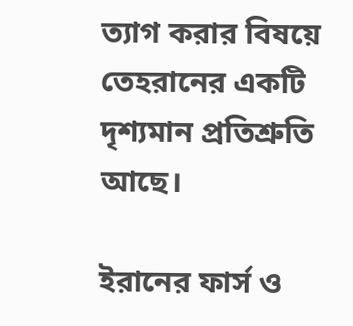ত্যাগ করার বিষয়ে তেহরানের একটি দৃশ্যমান প্রতিশ্রুতি আছে।

ইরানের ফার্স ও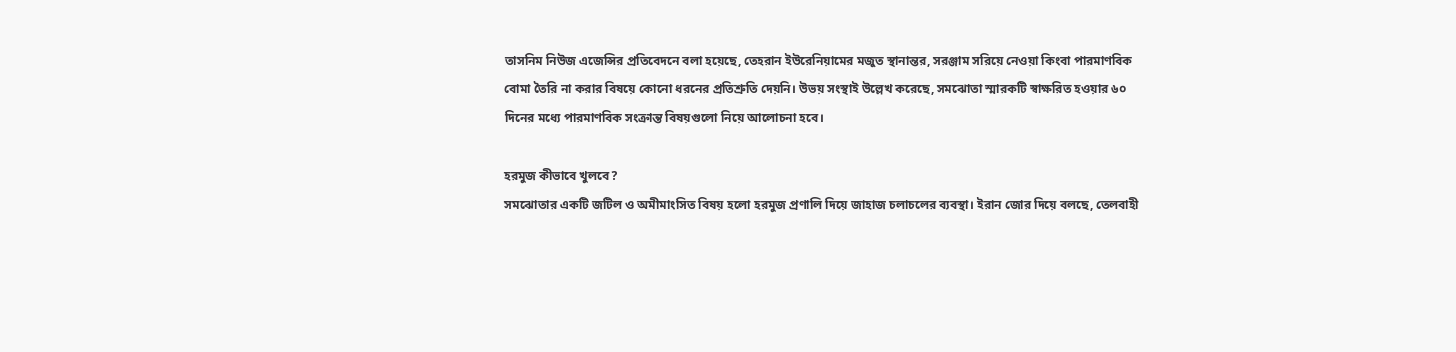তাসনিম নিউজ এজেন্সির প্রতিবেদনে বলা হয়েছে, তেহরান ইউরেনিয়ামের মজুত স্থানান্তর, সরঞ্জাম সরিয়ে নেওয়া কিংবা পারমাণবিক বোমা তৈরি না করার বিষয়ে কোনো ধরনের প্রতিশ্রুতি দেয়নি। উভয় সংস্থাই উল্লেখ করেছে, সমঝোতা স্মারকটি স্বাক্ষরিত হওয়ার ৬০ দিনের মধ্যে পারমাণবিক সংক্রান্ত বিষয়গুলো নিয়ে আলোচনা হবে।

হরমুজ কীভাবে খুলবে?
সমঝোতার একটি জটিল ও অমীমাংসিত বিষয় হলো হরমুজ প্রণালি দিয়ে জাহাজ চলাচলের ব্যবস্থা। ইরান জোর দিয়ে বলছে, তেলবাহী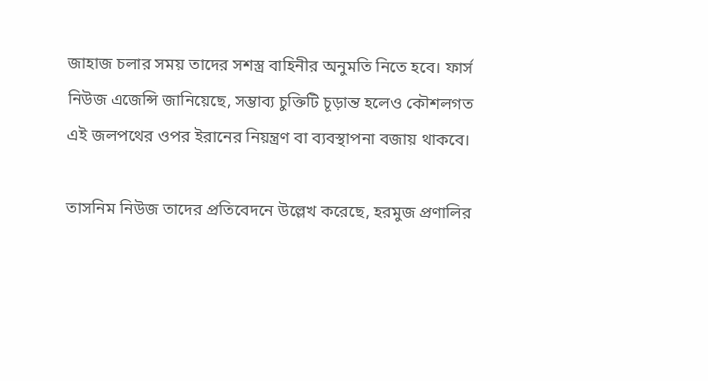জাহাজ চলার সময় তাদের সশস্ত্র বাহিনীর অনুমতি নিতে হবে। ফার্স নিউজ এজেন্সি জানিয়েছে, সম্ভাব্য চুক্তিটি চূড়ান্ত হলেও কৌশলগত এই জলপথের ওপর ইরানের নিয়ন্ত্রণ বা ব্যবস্থাপনা বজায় থাকবে।

তাসনিম নিউজ তাদের প্রতিবেদনে উল্লেখ করেছে, হরমুজ প্রণালির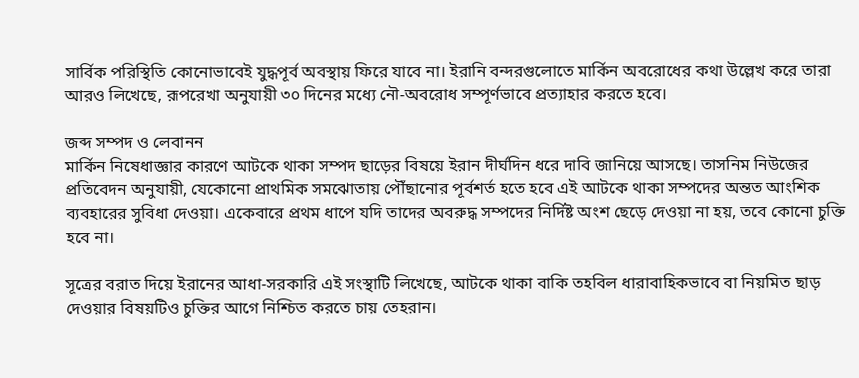সার্বিক পরিস্থিতি কোনোভাবেই যুদ্ধপূর্ব অবস্থায় ফিরে যাবে না। ইরানি বন্দরগুলোতে মার্কিন অবরোধের কথা উল্লেখ করে তারা আরও লিখেছে, রূপরেখা অনুযায়ী ৩০ দিনের মধ্যে নৌ-অবরোধ সম্পূর্ণভাবে প্রত্যাহার করতে হবে।

জব্দ সম্পদ ও লেবানন
মার্কিন নিষেধাজ্ঞার কারণে আটকে থাকা সম্পদ ছাড়ের বিষয়ে ইরান দীর্ঘদিন ধরে দাবি জানিয়ে আসছে। তাসনিম নিউজের প্রতিবেদন অনুযায়ী, যেকোনো প্রাথমিক সমঝোতায় পৌঁছানোর পূর্বশর্ত হতে হবে এই আটকে থাকা সম্পদের অন্তত আংশিক ব্যবহারের সুবিধা দেওয়া। একেবারে প্রথম ধাপে যদি তাদের অবরুদ্ধ সম্পদের নির্দিষ্ট অংশ ছেড়ে দেওয়া না হয়, তবে কোনো চুক্তি হবে না।

সূত্রের বরাত দিয়ে ইরানের আধা-সরকারি এই সংস্থাটি লিখেছে, আটকে থাকা বাকি তহবিল ধারাবাহিকভাবে বা নিয়মিত ছাড় দেওয়ার বিষয়টিও চুক্তির আগে নিশ্চিত করতে চায় তেহরান।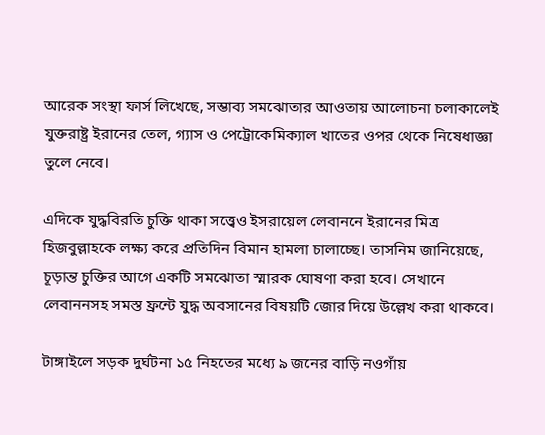আরেক সংস্থা ফার্স লিখেছে, সম্ভাব্য সমঝোতার আওতায় আলোচনা চলাকালেই যুক্তরাষ্ট্র ইরানের তেল, গ্যাস ও পেট্রোকেমিক্যাল খাতের ওপর থেকে নিষেধাজ্ঞা তুলে নেবে।

এদিকে যুদ্ধবিরতি চুক্তি থাকা সত্ত্বেও ইসরায়েল লেবাননে ইরানের মিত্র হিজবুল্লাহকে লক্ষ্য করে প্রতিদিন বিমান হামলা চালাচ্ছে। তাসনিম জানিয়েছে, চূড়ান্ত চুক্তির আগে একটি সমঝোতা স্মারক ঘোষণা করা হবে। সেখানে লেবাননসহ সমস্ত ফ্রন্টে যুদ্ধ অবসানের বিষয়টি জোর দিয়ে উল্লেখ করা থাকবে।

টাঙ্গাইলে সড়ক দুর্ঘটনা ১৫ নিহতের মধ্যে ৯ জনের বাড়ি নওগাঁয়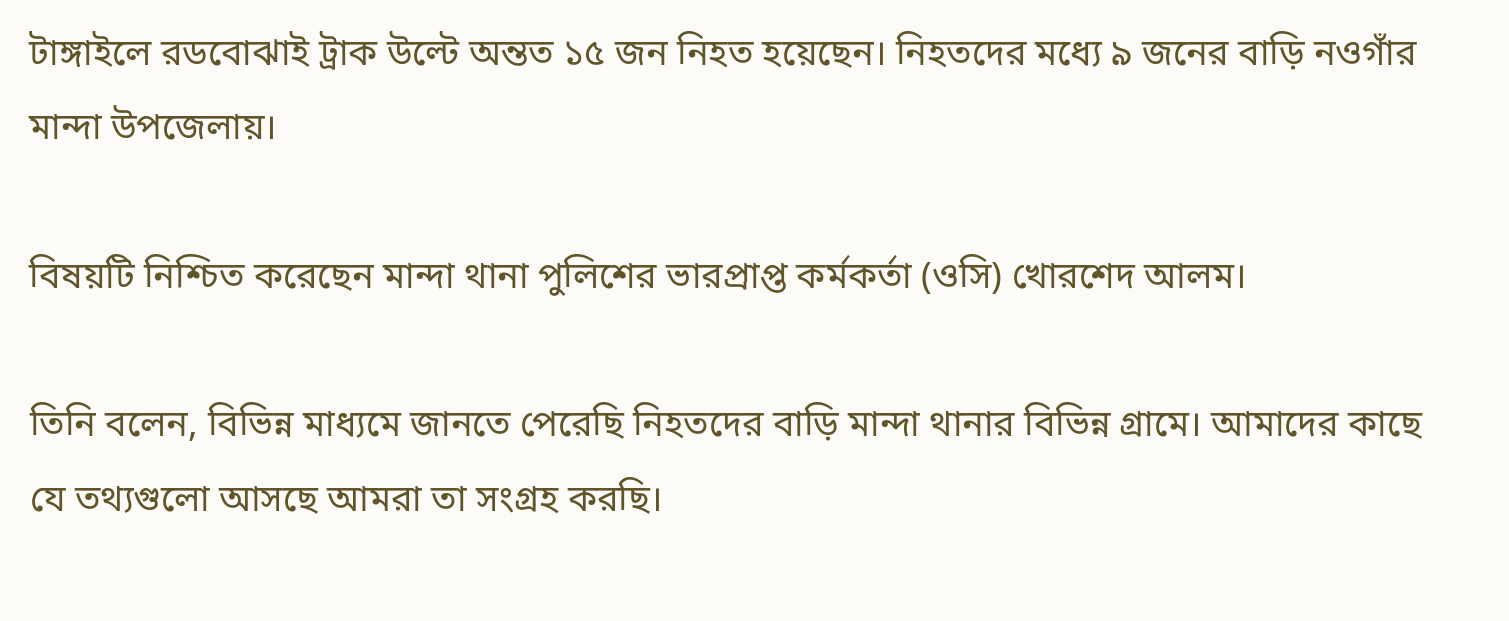টাঙ্গাইলে রডবোঝাই ট্রাক উল্টে অন্তত ১৫ জন নিহত হয়েছেন। নিহতদের মধ্যে ৯ জনের বাড়ি নওগাঁর মান্দা উপজেলায়।

বিষয়টি নিশ্চিত করেছেন মান্দা থানা পুলিশের ভারপ্রাপ্ত কর্মকর্তা (ওসি) খোরশেদ আলম।

তিনি বলেন, বিভিন্ন মাধ্যমে জানতে পেরেছি নিহতদের বাড়ি মান্দা থানার বিভিন্ন গ্রামে। আমাদের কাছে যে তথ্যগুলো আসছে আমরা তা সংগ্রহ করছি।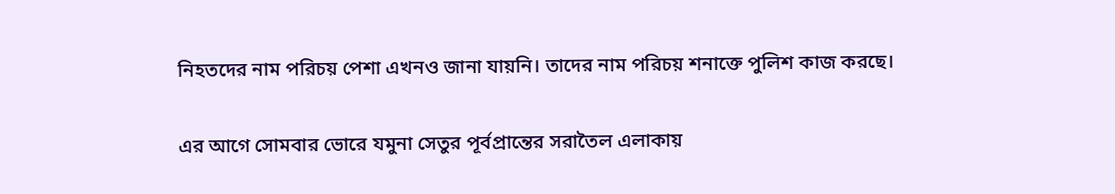নিহতদের নাম পরিচয় পেশা এখনও জানা যায়নি। তাদের নাম পরিচয় শনাক্তে পুলিশ কাজ করছে।

এর আগে সোমবার ভোরে যমুনা সেতুর পূর্বপ্রান্তের সরাতৈল এলাকায়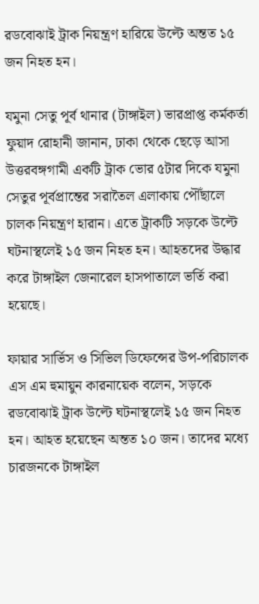রডবোঝাই ট্রাক নিয়ন্ত্রণ হারিয়ে উল্টে অন্তত ১৫ জন নিহত হন।

যমুনা সেতু পূর্ব থানার (টাঙ্গাইল) ভারপ্রাপ্ত কর্মকর্তা ফুয়াদ রোহানী জানান, ঢাকা থেকে ছেড়ে আসা উত্তরবঙ্গগামী একটি ট্রাক ভোর ৫টার দিকে যমুনা সেতুর পূর্বপ্রান্তের সরাতৈল এলাকায় পৌঁছালে চালক নিয়ন্ত্রণ হারান। এতে ট্রাকটি সড়কে উল্টে ঘটনাস্থলেই ১৫ জন নিহত হন। আহতদের উদ্ধার করে টাঙ্গাইল জেনারেল হাসপাতালে ভর্তি করা হয়েছে।

ফায়ার সার্ভিস ও সিভিল ডিফেন্সের উপ-পরিচালক এস এম হুমায়ুন কারনায়েক বলেন, সড়কে রডবোঝাই ট্রাক উল্টে ঘটনাস্থলেই ১৫ জন নিহত হন। আহত হয়েছেন অন্তত ১০ জন। তাদের মধ্যে চারজনকে টাঙ্গাইল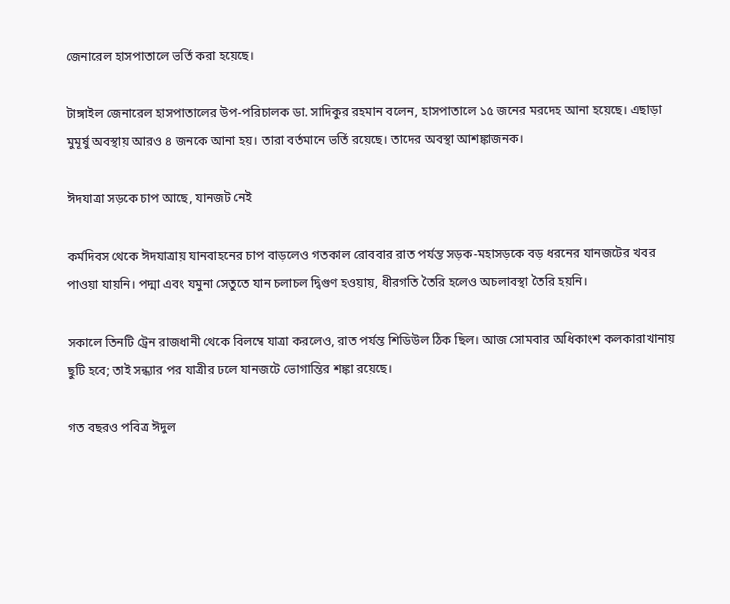জেনারেল হাসপাতালে ভর্তি করা হয়েছে।

টাঙ্গাইল জেনারেল হাসপাতালের উপ-পরিচালক ডা. সাদিকুর রহমান বলেন, হাসপাতালে ১৫ জনের মরদেহ আনা হয়েছে। এছাড়া মুমূর্ষু অবস্থায় আরও ৪ জনকে আনা হয়। তারা বর্তমানে ভর্তি রয়েছে। তাদের অবস্থা আশঙ্কাজনক।

ঈদযাত্রা সড়কে চাপ আছে, যানজট নেই

কর্মদিবস থেকে ঈদযাত্রায় যানবাহনের চাপ বাড়লেও গতকাল রোববার রাত পর্যন্ত সড়ক-মহাসড়কে বড় ধরনের যানজটের খবর পাওয়া যায়নি। পদ্মা এবং যমুনা সেতুতে যান চলাচল দ্বিগুণ হওয়ায়, ধীরগতি তৈরি হলেও অচলাবস্থা তৈরি হয়নি।

সকালে তিনটি ট্রেন রাজধানী থেকে বিলম্বে যাত্রা করলেও, রাত পর্যন্ত শিডিউল ঠিক ছিল। আজ সোমবার অধিকাংশ কলকারাখানায় ছুটি হবে; তাই সন্ধ্যার পর যাত্রীর ঢলে যানজটে ভোগান্তির শঙ্কা রয়েছে।

গত বছরও পবিত্র ঈদুল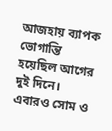আজহায় ব্যাপক ভোগান্তি হয়েছিল আগের দুই দিনে। এবারও সোম ও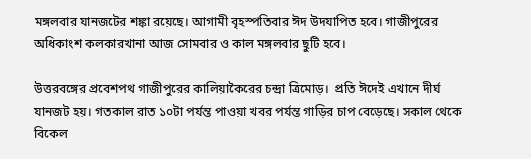মঙ্গলবার যানজটের শঙ্কা রয়েছে। আগামী বৃহস্পতিবার ঈদ উদযাপিত হবে। গাজীপুরের অধিকাংশ কলকারখানা আজ সোমবার ও কাল মঙ্গলবার ছুটি হবে।

উত্তরবঙ্গের প্রবেশপথ গাজীপুরের কালিয়াকৈরের চন্দ্রা ত্রিমোড়।  প্রতি ঈদেই এখানে দীর্ঘ যানজট হয়। গতকাল রাত ১০টা পর্যন্ত পাওয়া খবর পর্যন্ত গাড়ির চাপ বেড়েছে। সকাল থেকে বিকেল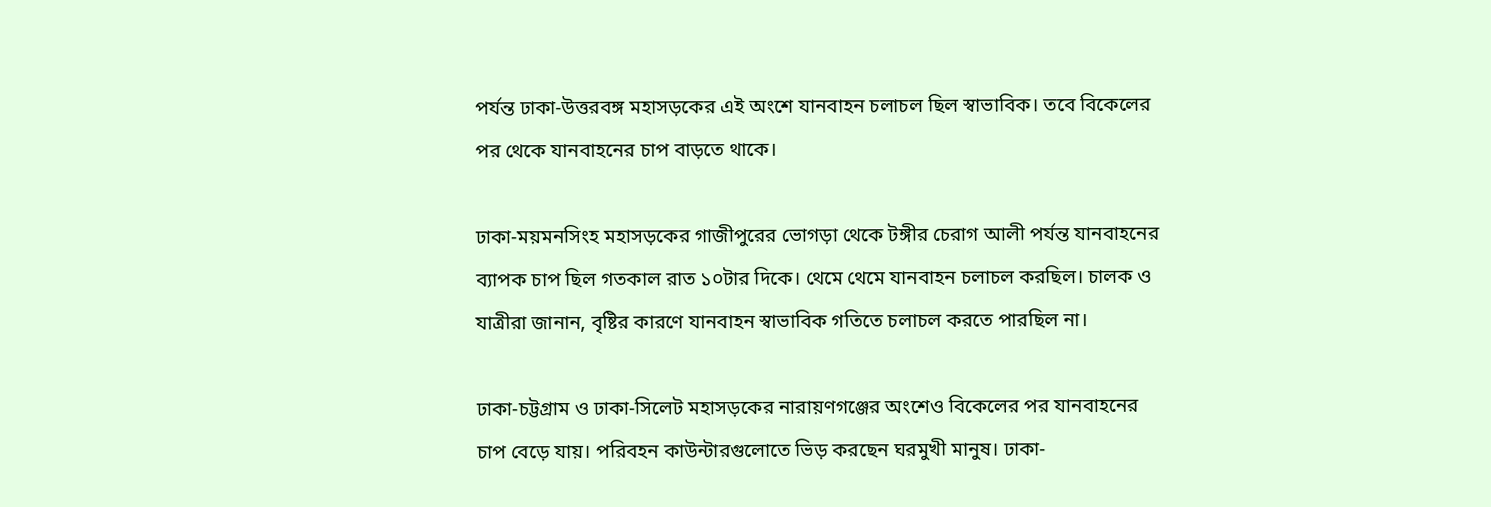পর্যন্ত ঢাকা-উত্তরবঙ্গ মহাসড়কের এই অংশে যানবাহন চলাচল ছিল স্বাভাবিক। তবে বিকেলের পর থেকে যানবাহনের চাপ বাড়তে থাকে।

ঢাকা-ময়মনসিংহ মহাসড়কের গাজীপুরের ভোগড়া থেকে টঙ্গীর চেরাগ আলী পর্যন্ত যানবাহনের ব্যাপক চাপ ছিল গতকাল রাত ১০টার দিকে। থেমে থেমে যানবাহন চলাচল করছিল। চালক ও যাত্রীরা জানান, বৃষ্টির কারণে যানবাহন স্বাভাবিক গতিতে চলাচল করতে পারছিল না।

ঢাকা-চট্টগ্রাম ও ঢাকা-সিলেট মহাসড়কের নারায়ণগঞ্জের অংশেও বিকেলের পর যানবাহনের চাপ বেড়ে যায়। পরিবহন কাউন্টারগুলোতে ভিড় করছেন ঘরমুখী মানুষ। ঢাকা-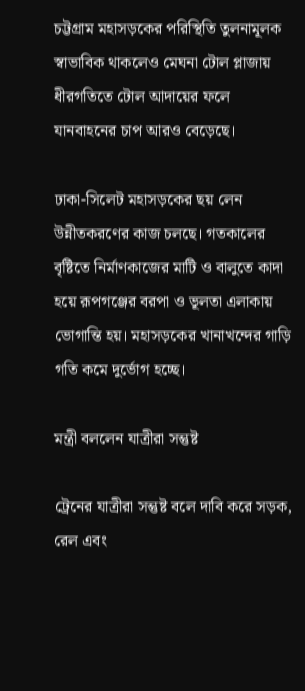চট্টগ্রাম মহাসড়কের পরিস্থিতি তুলনামূলক স্বাভাবিক থাকলেও মেঘনা টোল প্লাজায় ধীরগতিতে টোল আদায়ের ফলে  যানবাহনের চাপ আরও বেড়েছে।

ঢাকা-সিলেট মহাসড়কের ছয় লেন উন্নীতকরণের কাজ চলছে। গতকালের বৃষ্টিতে নির্মাণকাজের মাটি ও বালুতে কাদা হয়ে রূপগঞ্জের বরপা ও ভূলতা এলাকায় ভোগান্তি হয়। মহাসড়কের খানাখন্দের গাড়ি গতি কমে দুর্ভোগ হচ্ছে।

মন্ত্রী বললেন যাত্রীরা সন্তুষ্ট

ট্রেনের যাত্রীরা সন্তুষ্ট বলে দাবি করে সড়ক, রেল এবং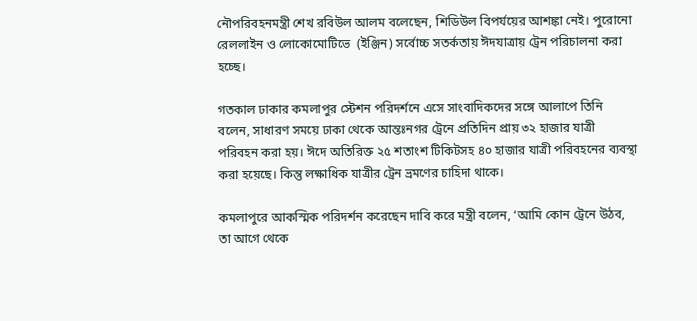নৌপরিবহনমন্ত্রী শেখ রবিউল আলম বলেছেন, শিডিউল বিপর্যয়ের আশঙ্কা নেই। পুরোনো রেললাইন ও লোকোমোটিভে  (ইঞ্জিন) সর্বোচ্চ সতর্কতায় ঈদযাত্রায় ট্রেন পরিচালনা করা হচ্ছে।

গতকাল ঢাকার কমলাপুর স্টেশন পরিদর্শনে এসে সাংবাদিকদের সঙ্গে আলাপে তিনি বলেন, সাধারণ সময়ে ঢাকা থেকে আন্তঃনগর ট্রেনে প্রতিদিন প্রায় ৩২ হাজার যাত্রী পরিবহন করা হয়। ঈদে অতিরিক্ত ২৫ শতাংশ টিকিটসহ ৪০ হাজার যাত্রী পরিবহনের ব্যবস্থা করা হয়েছে। কিন্তু লক্ষাধিক যাত্রীর ট্রেন ভ্রমণের চাহিদা থাকে।

কমলাপুরে আকস্মিক পরিদর্শন করেছেন দাবি করে মন্ত্রী বলেন, ‘আমি কোন ট্রেনে উঠব, তা আগে থেকে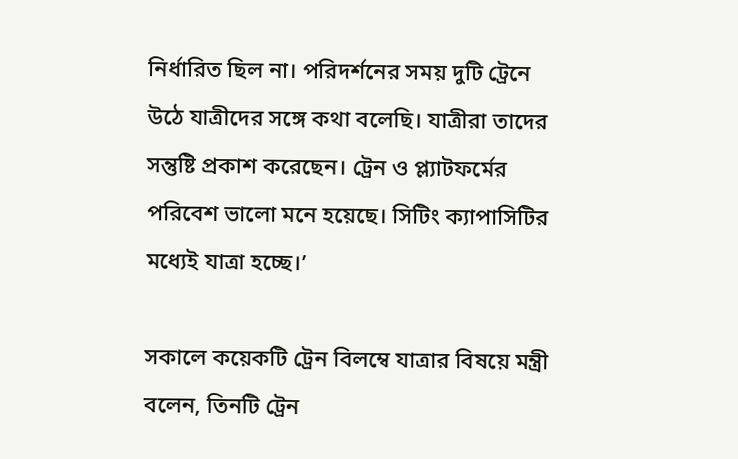নির্ধারিত ছিল না। পরিদর্শনের সময় দুটি ট্রেনে উঠে যাত্রীদের সঙ্গে কথা বলেছি। যাত্রীরা তাদের সন্তুষ্টি প্রকাশ করেছেন। ট্রেন ও প্ল্যাটফর্মের পরিবেশ ভালো মনে হয়েছে। সিটিং ক্যাপাসিটির মধ্যেই যাত্রা হচ্ছে।’

সকালে কয়েকটি ট্রেন বিলম্বে যাত্রার বিষয়ে মন্ত্রী বলেন, তিনটি ট্রেন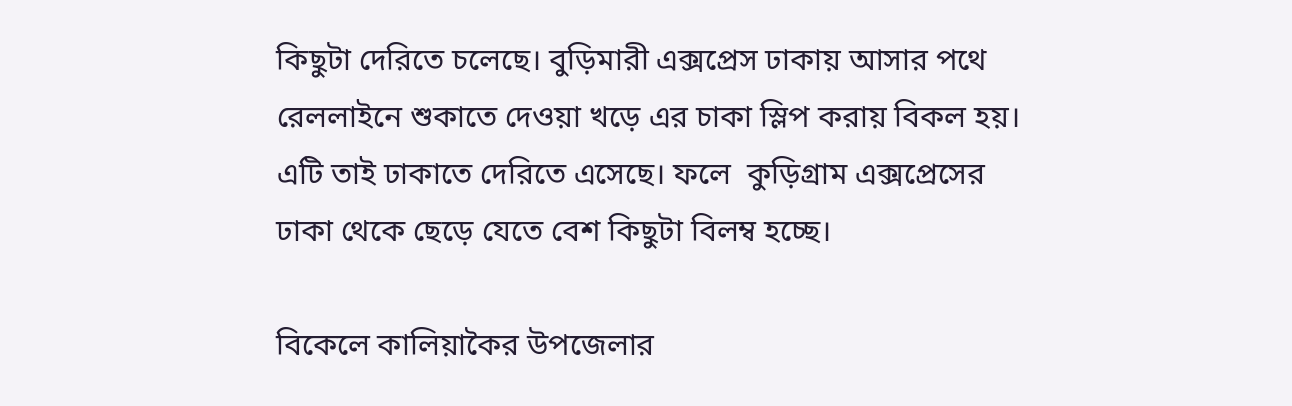কিছুটা দেরিতে চলেছে। বুড়িমারী এক্সপ্রেস ঢাকায় আসার পথে রেললাইনে শুকাতে দেওয়া খড়ে এর চাকা স্লিপ করায় বিকল হয়। এটি তাই ঢাকাতে দেরিতে এসেছে। ফলে  কুড়িগ্রাম এক্সপ্রেসের ঢাকা থেকে ছেড়ে যেতে বেশ কিছুটা বিলম্ব হচ্ছে।

বিকেলে কালিয়াকৈর উপজেলার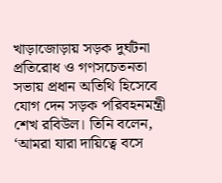খাড়াজোড়ায় সড়ক দুর্ঘটনা প্রতিরোধ ও গণসচেতনতা সভায় প্রধান অতিথি হিসেবে যোগ দেন সড়ক পরিবহনমন্ত্রী শেখ রবিউল। তিনি বলেন, ‘আমরা যারা দায়িত্বে বসে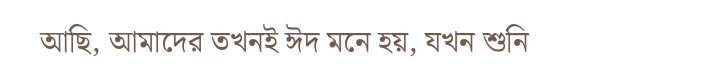আছি, আমাদের তখনই ঈদ মনে হয়, যখন শুনি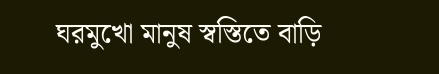ঘরমুখো মানুষ স্বস্তিতে বাড়ি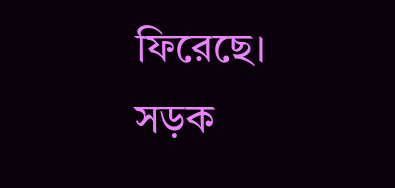ফিরেছে। সড়ক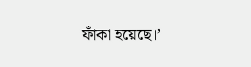ফাঁকা হয়েছে।’